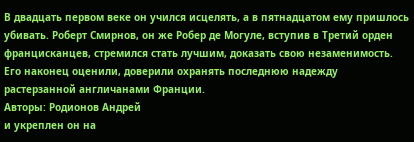В двадцать первом веке он учился исцелять, а в пятнадцатом ему пришлось убивать. Роберт Смирнов, он же Робер де Могуле, вступив в Третий орден францисканцев, стремился стать лучшим, доказать свою незаменимость. Его наконец оценили, доверили охранять последнюю надежду растерзанной англичанами Франции.
Авторы: Родионов Андрей
и укреплен он на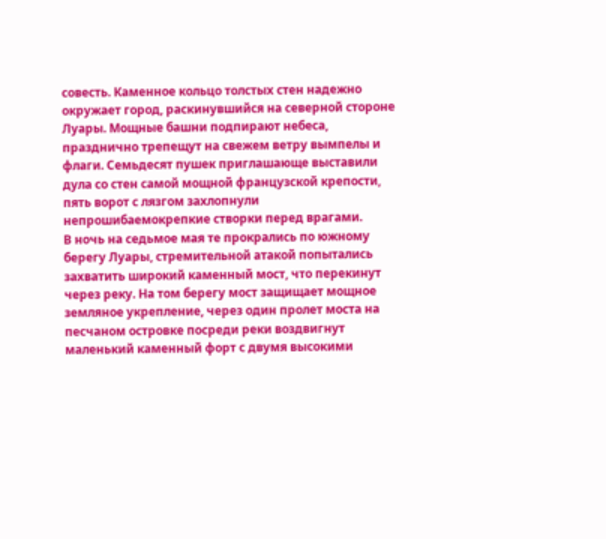совесть. Каменное кольцо толстых стен надежно окружает город, раскинувшийся на северной стороне Луары. Мощные башни подпирают небеса, празднично трепещут на свежем ветру вымпелы и флаги. Семьдесят пушек приглашающе выставили дула со стен самой мощной французской крепости, пять ворот с лязгом захлопнули непрошибаемокрепкие створки перед врагами.
В ночь на седьмое мая те прокрались по южному берегу Луары, стремительной атакой попытались захватить широкий каменный мост, что перекинут через реку. На том берегу мост защищает мощное земляное укрепление, через один пролет моста на песчаном островке посреди реки воздвигнут маленький каменный форт с двумя высокими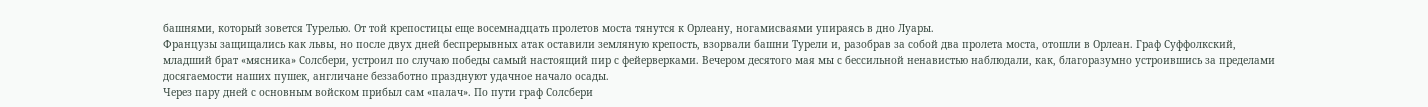башнями, который зовется Турелью. От той крепостицы еще восемнадцать пролетов моста тянутся к Орлеану, ногамисваями упираясь в дно Луары.
Французы защищались как львы, но после двух дней беспрерывных атак оставили земляную крепость, взорвали башни Турели и, разобрав за собой два пролета моста, отошли в Орлеан. Граф Суффолкский, младший брат «мясника» Солсбери, устроил по случаю победы самый настоящий пир с фейерверками. Вечером десятого мая мы с бессильной ненавистью наблюдали, как, благоразумно устроившись за пределами досягаемости наших пушек, англичане беззаботно празднуют удачное начало осады.
Через пару дней с основным войском прибыл сам «палач». По пути граф Солсбери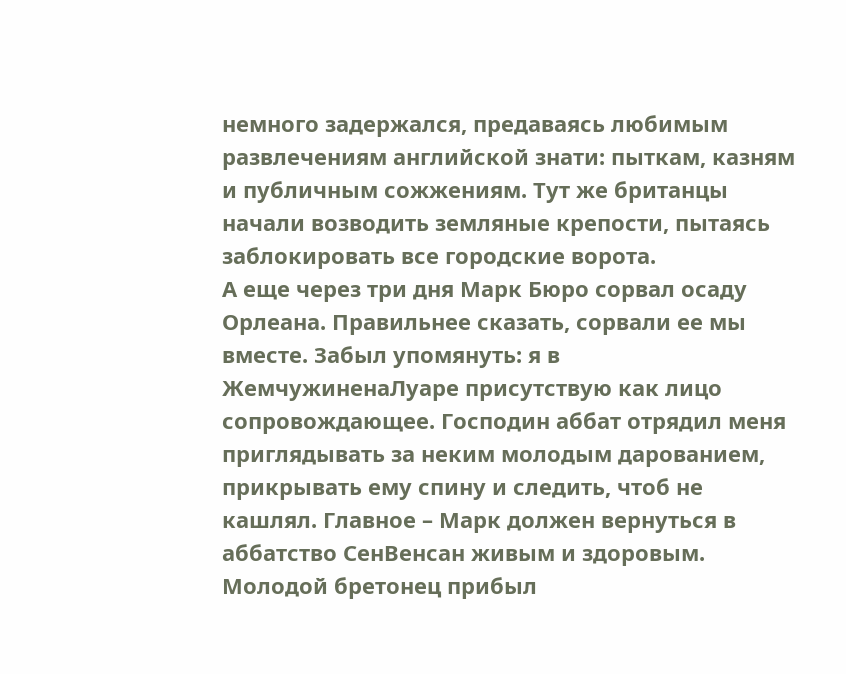немного задержался, предаваясь любимым развлечениям английской знати: пыткам, казням и публичным сожжениям. Тут же британцы начали возводить земляные крепости, пытаясь заблокировать все городские ворота.
А еще через три дня Марк Бюро сорвал осаду Орлеана. Правильнее сказать, сорвали ее мы вместе. Забыл упомянуть: я в ЖемчужиненаЛуаре присутствую как лицо сопровождающее. Господин аббат отрядил меня приглядывать за неким молодым дарованием, прикрывать ему спину и следить, чтоб не кашлял. Главное – Марк должен вернуться в аббатство СенВенсан живым и здоровым.
Молодой бретонец прибыл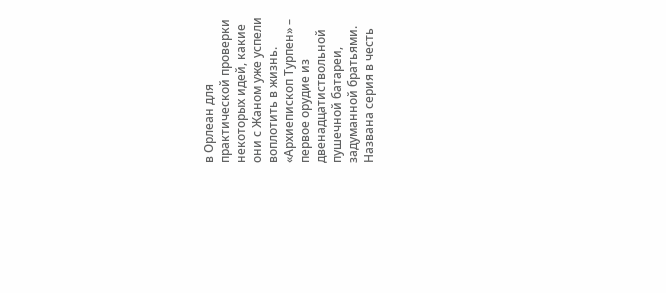в Орлеан для практической проверки некоторых идей, какие они с Жаном уже успели воплотить в жизнь. «Архиепископ Турпен» – первое орудие из двенадцатиствольной пушечной батареи, задуманной братьями. Названа серия в честь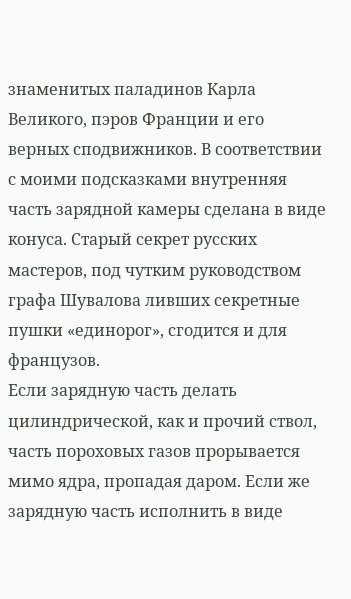знаменитых паладинов Карла Великого, пэров Франции и его верных сподвижников. В соответствии с моими подсказками внутренняя часть зарядной камеры сделана в виде конуса. Старый секрет русских мастеров, под чутким руководством графа Шувалова ливших секретные пушки «единорог», сгодится и для французов.
Если зарядную часть делать цилиндрической, как и прочий ствол, часть пороховых газов прорывается мимо ядра, пропадая даром. Если же зарядную часть исполнить в виде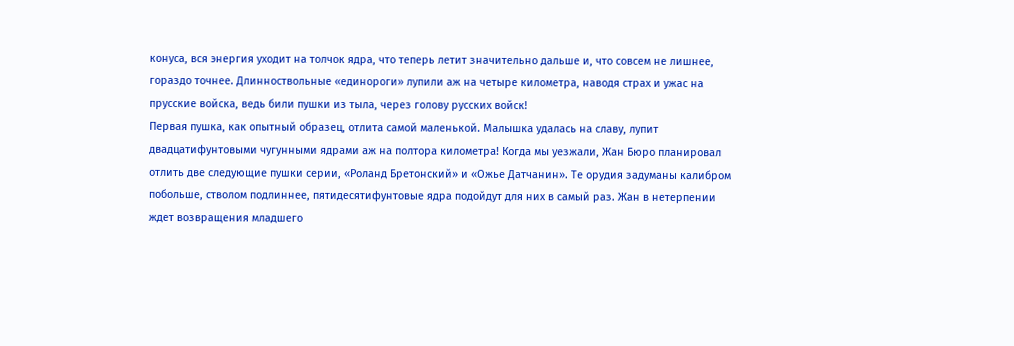конуса, вся энергия уходит на толчок ядра, что теперь летит значительно дальше и, что совсем не лишнее, гораздо точнее. Длинноствольные «единороги» лупили аж на четыре километра, наводя страх и ужас на прусские войска, ведь били пушки из тыла, через голову русских войск!
Первая пушка, как опытный образец, отлита самой маленькой. Малышка удалась на славу, лупит двадцатифунтовыми чугунными ядрами аж на полтора километра! Когда мы уезжали, Жан Бюро планировал отлить две следующие пушки серии, «Роланд Бретонский» и «Ожье Датчанин». Те орудия задуманы калибром побольше, стволом подлиннее, пятидесятифунтовые ядра подойдут для них в самый раз. Жан в нетерпении ждет возвращения младшего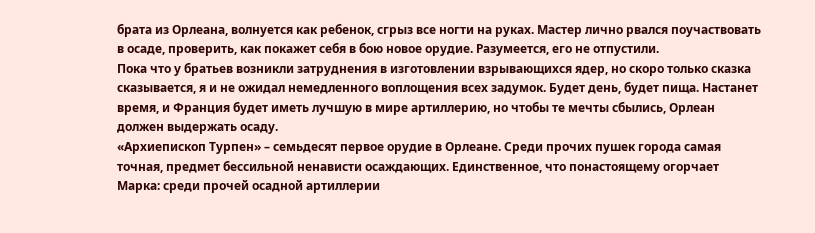брата из Орлеана, волнуется как ребенок, сгрыз все ногти на руках. Мастер лично рвался поучаствовать в осаде, проверить, как покажет себя в бою новое орудие. Разумеется, его не отпустили.
Пока что у братьев возникли затруднения в изготовлении взрывающихся ядер, но скоро только сказка сказывается, я и не ожидал немедленного воплощения всех задумок. Будет день, будет пища. Настанет время, и Франция будет иметь лучшую в мире артиллерию, но чтобы те мечты сбылись, Орлеан должен выдержать осаду.
«Архиепископ Турпен» – семьдесят первое орудие в Орлеане. Среди прочих пушек города самая точная, предмет бессильной ненависти осаждающих. Единственное, что понастоящему огорчает Марка: среди прочей осадной артиллерии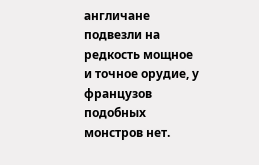англичане подвезли на редкость мощное и точное орудие, у французов подобных монстров нет.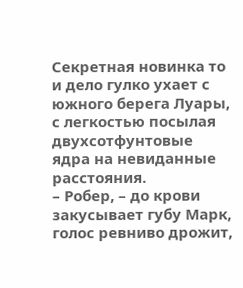Секретная новинка то и дело гулко ухает с южного берега Луары, с легкостью посылая двухсотфунтовые ядра на невиданные расстояния.
– Робер, – до крови закусывает губу Марк, голос ревниво дрожит,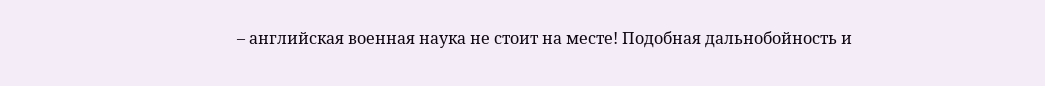– английская военная наука не стоит на месте! Подобная дальнобойность и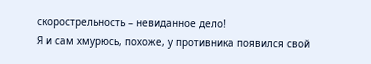скорострельность – невиданное дело!
Я и сам хмурюсь, похоже, у противника появился свой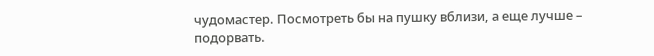чудомастер. Посмотреть бы на пушку вблизи, а еще лучше – подорвать.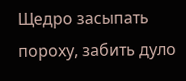Щедро засыпать пороху, забить дуло